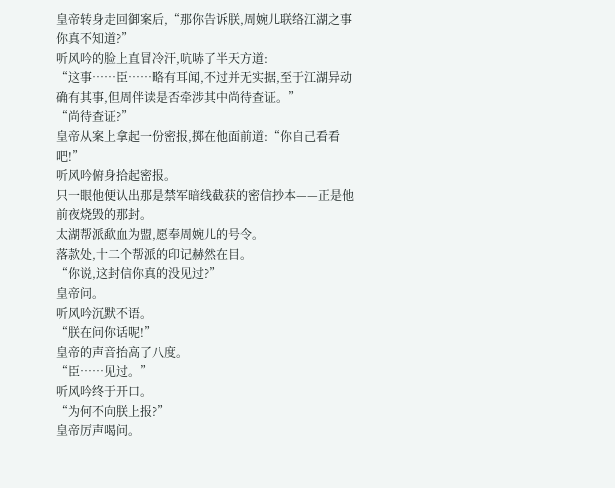皇帝转身走回御案后,“那你告诉朕,周婉儿联络江湖之事你真不知道?”
听风吟的脸上直冒冷汗,吭哧了半天方道:
“这事……臣……略有耳闻,不过并无实据,至于江湖异动确有其事,但周伴读是否牵涉其中尚待查证。”
“尚待查证?”
皇帝从案上拿起一份密报,掷在他面前道:“你自己看看吧!”
听风吟俯身拾起密报。
只一眼他便认出那是禁军暗线截获的密信抄本——正是他前夜烧毁的那封。
太湖帮派歃血为盟,愿奉周婉儿的号令。
落款处,十二个帮派的印记赫然在目。
“你说,这封信你真的没见过?”
皇帝问。
听风吟沉默不语。
“朕在问你话呢!”
皇帝的声音抬高了八度。
“臣……见过。”
听风吟终于开口。
“为何不向朕上报?”
皇帝厉声喝问。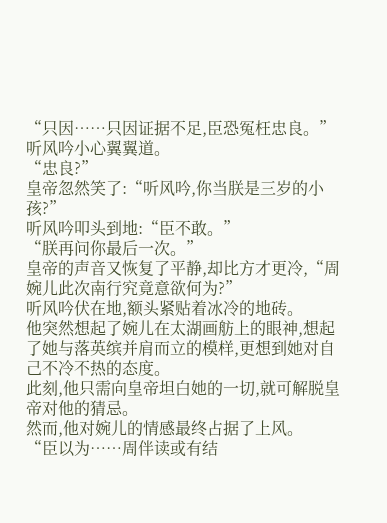“只因……只因证据不足,臣恐冤枉忠良。”
听风吟小心翼翼道。
“忠良?”
皇帝忽然笑了:“听风吟,你当朕是三岁的小孩?”
听风吟叩头到地:“臣不敢。”
“朕再问你最后一次。”
皇帝的声音又恢复了平静,却比方才更冷,“周婉儿此次南行究竟意欲何为?”
听风吟伏在地,额头紧贴着冰冷的地砖。
他突然想起了婉儿在太湖画舫上的眼神,想起了她与落英缤并肩而立的模样,更想到她对自己不冷不热的态度。
此刻,他只需向皇帝坦白她的一切,就可解脱皇帝对他的猜忌。
然而,他对婉儿的情感最终占据了上风。
“臣以为……周伴读或有结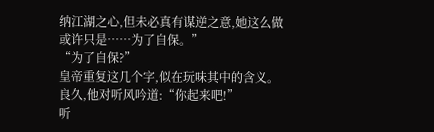纳江湖之心,但未必真有谋逆之意,她这么做或许只是……为了自保。”
“为了自保?”
皇帝重复这几个字,似在玩味其中的含义。
良久,他对听风吟道:“你起来吧!”
听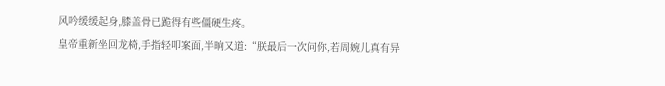风吟缓缓起身,膝盖骨已跪得有些僵硬生疼。
皇帝重新坐回龙椅,手指轻叩案面,半晌又道:“朕最后一次问你,若周婉儿真有异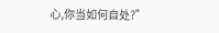心,你当如何自处?”